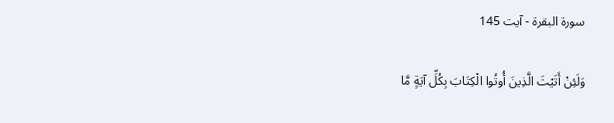سورة البقرة - آیت 145

وَلَئِنْ أَتَيْتَ الَّذِينَ أُوتُوا الْكِتَابَ بِكُلِّ آيَةٍ مَّا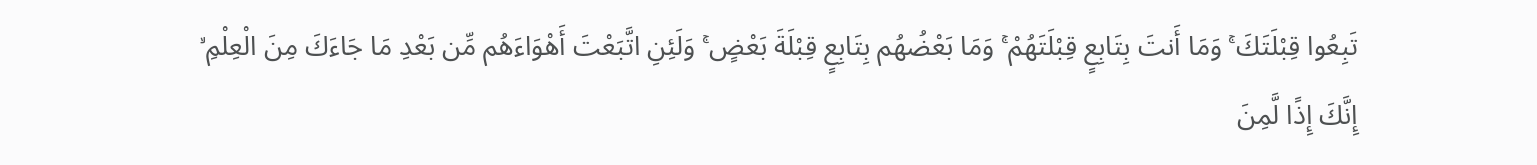تَبِعُوا قِبْلَتَكَ ۚ وَمَا أَنتَ بِتَابِعٍ قِبْلَتَهُمْ ۚ وَمَا بَعْضُهُم بِتَابِعٍ قِبْلَةَ بَعْضٍ ۚ وَلَئِنِ اتَّبَعْتَ أَهْوَاءَهُم مِّن بَعْدِ مَا جَاءَكَ مِنَ الْعِلْمِ ۙ إِنَّكَ إِذًا لَّمِنَ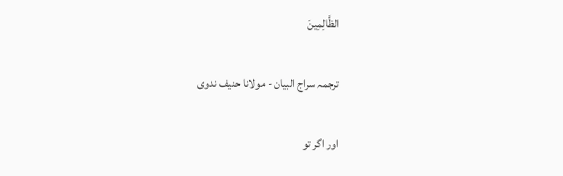الظَّالِمِينَ

ترجمہ سراج البیان - مولانا حنیف ندوی

اور اگر تو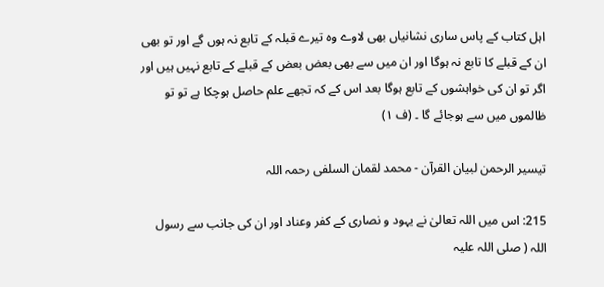اہل کتاب کے پاس ساری نشانیاں بھی لاوے وہ تیرے قبلہ کے تابع نہ ہوں گے اور تو بھی ان کے قبلے کا تابع نہ ہوگا اور ان میں سے بھی بعض بعض کے قبلے کے تابع نہیں ہیں اور اگر تو ان کی خواہشوں کے تابع ہوگا بعد اس کے کہ تجھے علم حاصل ہوچکا ہے تو تو ظالموں میں سے ہوجائے گا ۔ (ف ١)

تیسیر الرحمن لبیان القرآن - محمد لقمان السلفی رحمہ اللہ

215: اس میں اللہ تعالیٰ نے یہود و نصاری کے کفر وعناد اور ان کی جانب سے رسول اللہ ( صلی اللہ علیہ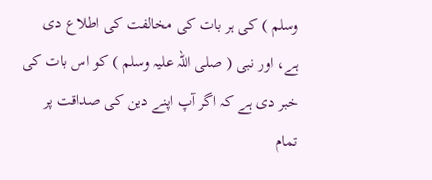وسلم ) کی ہر بات کی مخالفت کی اطلاع دی ہے، اور نبی ( صلی اللہ علیہ وسلم ) کو اس بات کی خبر دی ہے کہ اگر آپ اپنے دین کی صداقت پر تمام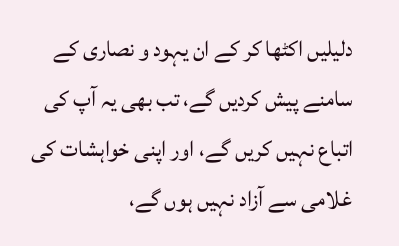دلیلیں اکٹھا کر کے ان یہود و نصاری کے سامنے پیش کردیں گے، تب بھی یہ آپ کی اتباع نہیں کریں گے، اور اپنی خواہشات کی غلامی سے آزاد نہیں ہوں گے،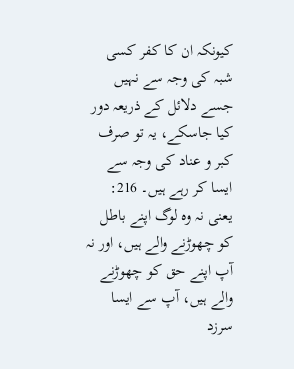کیونکہ ان کا کفر کسی شبہ کی وجہ سے نہیں جسے دلائل کے ذریعہ دور کیا جاسکے، یہ تو صرف کبر و عناد کی وجہ سے ایسا کر رہے ہیں۔ 216: یعنی نہ وہ لوگ اپنے باطل کو چھوڑنے والے ہیں، اور نہ آپ اپنے حق کو چھوڑنے والے ہیں، آپ سے ایسا سرزد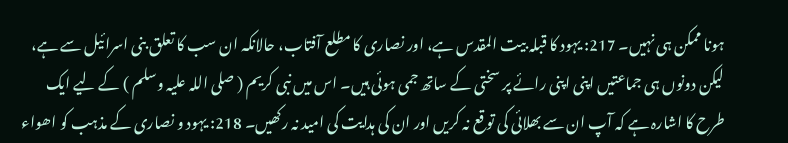ہونا ممکن ہی نہیں۔ 217: یہود کا قبلہ بیت المقدس ہے، اور نصاری کا مطلع آفتاب، حالانکہ ان سب کا تعلق بنی اسرائیل سے ہے، لیکن دونوں ہی جماعتیں اپنی اپنی رائے پر سختی کے ساتھ جمی ہوئی ہیں۔ اس میں نبی کریم ( صلی اللہ علیہ وسلم ) کے لیے ایک طرح کا اشارہ ہے کہ آپ ان سے بھلائی کی توقع نہ کریں اور ان کی ہدایت کی امید نہ رکھیں۔ 218: یہود و نصاری کے مذہب کو اھواء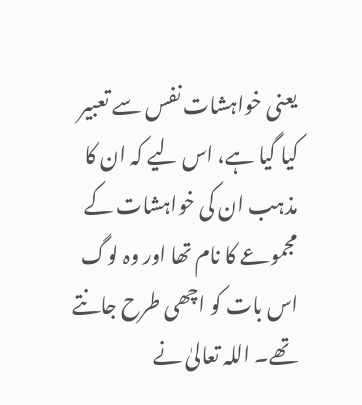یعنی خواہشات نفس سے تعبیر کیا گیا ہے، اس لیے کہ ان کا مذہب ان کی خواہشات کے مجموعے کا نام تھا اور وہ لوگ اس بات کو اچھی طرح جانتے تھے۔ اللہ تعالیٰ نے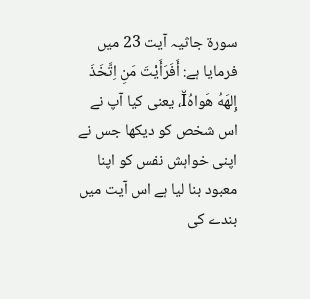سورۃ جاثیہ آیت 23 میں فرمایا ہے: أَفَرَأَيْتَ مَنِ اِتَّخَذَ إِلهَهُ هَواهُĬ، یعنی کیا آپ نے اس شخص کو دیکھا جس نے اپنی خواہش نفس کو اپنا معبود بنا لیا ہے اس آیت میں بندے کی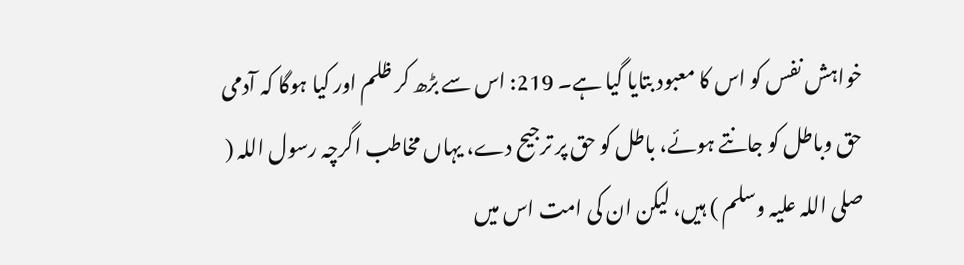خواہش نفس کو اس کا معبود بتایا گیا ہے۔ 219: اس سے بڑھ کر ظلم اور کیا ہوگا کہ آدمی حق وباطل کو جانتے ہوئے، باطل کو حق پر ترجیح دے، یہاں مخاطب اگرچہ رسول اللہ ( صلی اللہ علیہ وسلم ) ہیں، لیکن ان کی امت اس میں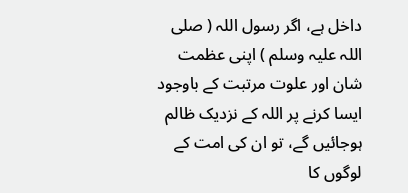داخل ہے، اگر رسول اللہ ( صلی اللہ علیہ وسلم ) اپنی عظمت شان اور علوت مرتبت کے باوجود ایسا کرنے پر اللہ کے نزدیک ظالم ہوجائیں گے، تو ان کی امت کے لوگوں کا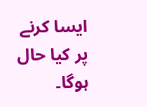ایسا کرنے پر کیا حال ہوگا۔